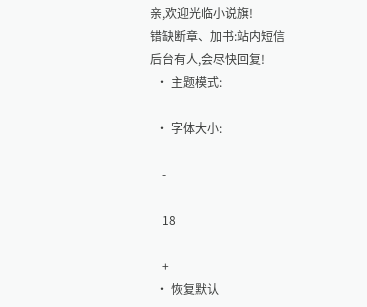亲,欢迎光临小说旗!
错缺断章、加书:站内短信
后台有人,会尽快回复!
  • 主题模式:

  • 字体大小:

    -

    18

    +
  • 恢复默认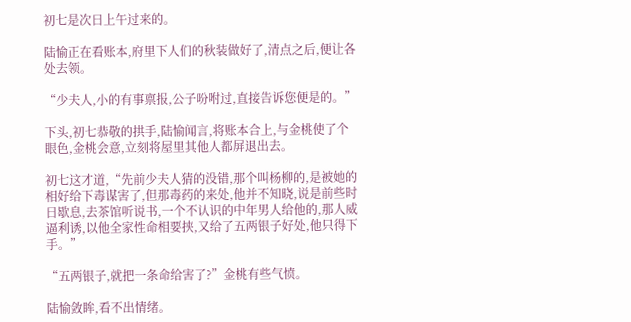初七是次日上午过来的。

陆愉正在看账本,府里下人们的秋装做好了,清点之后,便让各处去领。

“少夫人,小的有事禀报,公子吩咐过,直接告诉您便是的。”

下头,初七恭敬的拱手,陆愉闻言,将账本合上,与金桃使了个眼色,金桃会意,立刻将屋里其他人都屏退出去。

初七这才道,“先前少夫人猜的没错,那个叫杨柳的,是被她的相好给下毒谋害了,但那毒药的来处,他并不知晓,说是前些时日歇息,去茶馆听说书,一个不认识的中年男人给他的,那人威逼利诱,以他全家性命相要挟,又给了五两银子好处,他只得下手。”

“五两银子,就把一条命给害了?”金桃有些气愤。

陆愉敛眸,看不出情绪。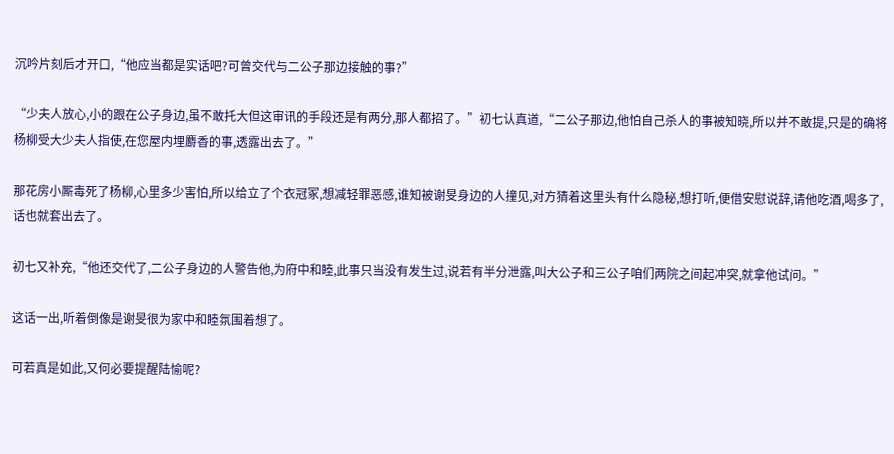沉吟片刻后才开口,“他应当都是实话吧?可曾交代与二公子那边接触的事?”

“少夫人放心,小的跟在公子身边,虽不敢托大但这审讯的手段还是有两分,那人都招了。”初七认真道,“二公子那边,他怕自己杀人的事被知晓,所以并不敢提,只是的确将杨柳受大少夫人指使,在您屋内埋麝香的事,透露出去了。”

那花房小厮毒死了杨柳,心里多少害怕,所以给立了个衣冠冢,想减轻罪恶感,谁知被谢旻身边的人撞见,对方猜着这里头有什么隐秘,想打听,便借安慰说辞,请他吃酒,喝多了,话也就套出去了。

初七又补充,“他还交代了,二公子身边的人警告他,为府中和睦,此事只当没有发生过,说若有半分泄露,叫大公子和三公子咱们两院之间起冲突,就拿他试问。”

这话一出,听着倒像是谢旻很为家中和睦氛围着想了。

可若真是如此,又何必要提醒陆愉呢?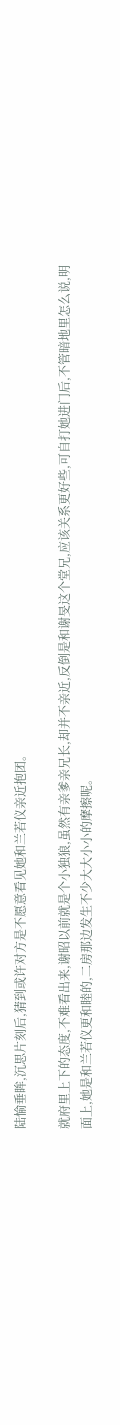陆愉垂眸,沉思片刻后,猜到或许对方是不愿意看见她和兰若仪亲近抱团。

就府里上下的态度,不难看出来,谢昭以前就是个小独狼,虽然有亲爹亲兄长,却并不亲近,反倒是和谢旻这个堂兄,应该关系更好些,可自打她进门后,不管暗地里怎么说,明面上,她是和兰若仪更和睦的,二房那边发生不少大大小小的摩擦呢。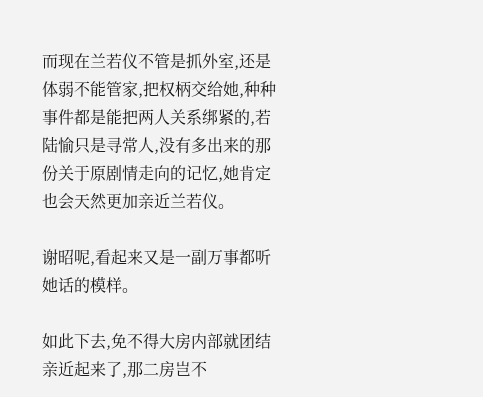而现在兰若仪不管是抓外室,还是体弱不能管家,把权柄交给她,种种事件都是能把两人关系绑紧的,若陆愉只是寻常人,没有多出来的那份关于原剧情走向的记忆,她肯定也会天然更加亲近兰若仪。

谢昭呢,看起来又是一副万事都听她话的模样。

如此下去,免不得大房内部就团结亲近起来了,那二房岂不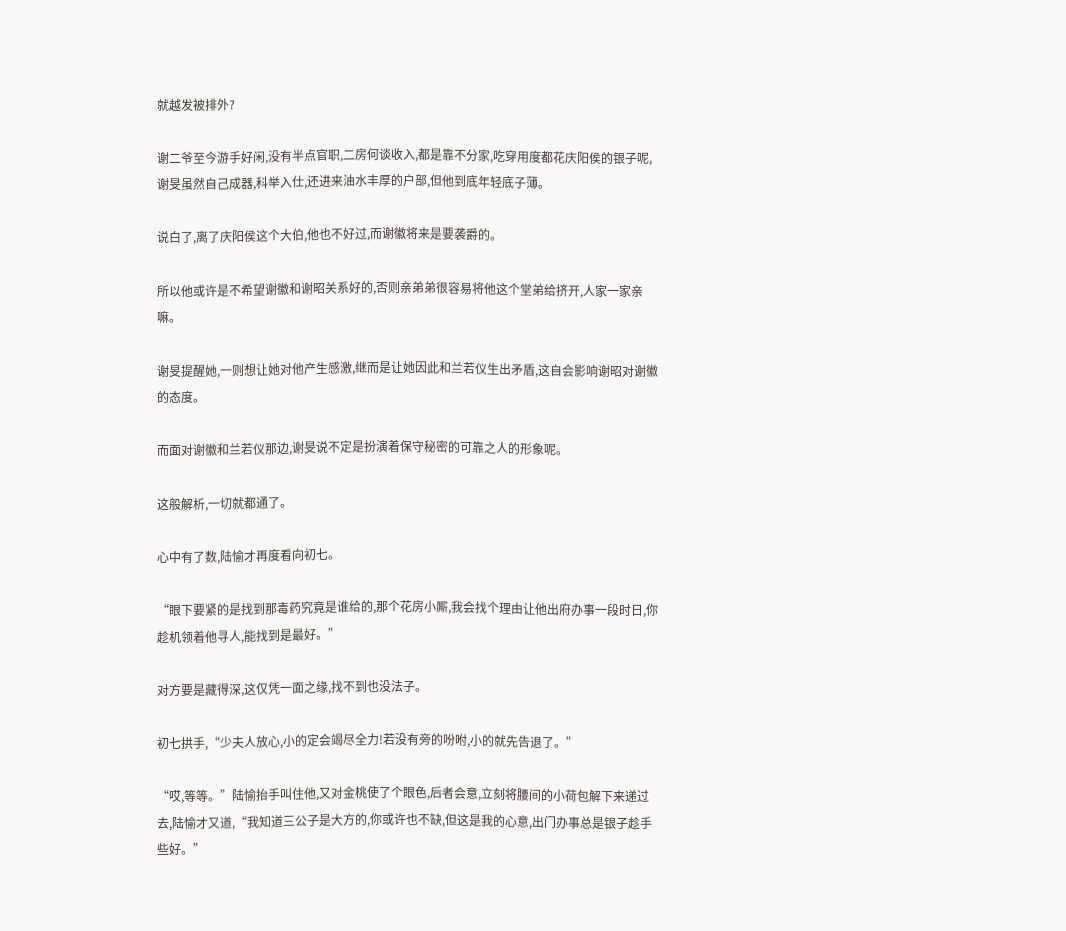就越发被排外?

谢二爷至今游手好闲,没有半点官职,二房何谈收入,都是靠不分家,吃穿用度都花庆阳侯的银子呢,谢旻虽然自己成器,科举入仕,还进来油水丰厚的户部,但他到底年轻底子薄。

说白了,离了庆阳侯这个大伯,他也不好过,而谢徽将来是要袭爵的。

所以他或许是不希望谢徽和谢昭关系好的,否则亲弟弟很容易将他这个堂弟给挤开,人家一家亲嘛。

谢旻提醒她,一则想让她对他产生感激,继而是让她因此和兰若仪生出矛盾,这自会影响谢昭对谢徽的态度。

而面对谢徽和兰若仪那边,谢旻说不定是扮演着保守秘密的可靠之人的形象呢。

这般解析,一切就都通了。

心中有了数,陆愉才再度看向初七。

“眼下要紧的是找到那毒药究竟是谁给的,那个花房小厮,我会找个理由让他出府办事一段时日,你趁机领着他寻人,能找到是最好。”

对方要是藏得深,这仅凭一面之缘,找不到也没法子。

初七拱手,“少夫人放心,小的定会竭尽全力!若没有旁的吩咐,小的就先告退了。”

“哎,等等。”陆愉抬手叫住他,又对金桃使了个眼色,后者会意,立刻将腰间的小荷包解下来递过去,陆愉才又道,“我知道三公子是大方的,你或许也不缺,但这是我的心意,出门办事总是银子趁手些好。”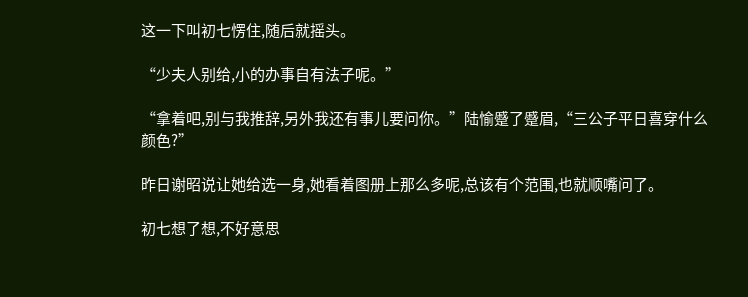这一下叫初七愣住,随后就摇头。

“少夫人别给,小的办事自有法子呢。”

“拿着吧,别与我推辞,另外我还有事儿要问你。”陆愉蹙了蹙眉,“三公子平日喜穿什么颜色?”

昨日谢昭说让她给选一身,她看着图册上那么多呢,总该有个范围,也就顺嘴问了。

初七想了想,不好意思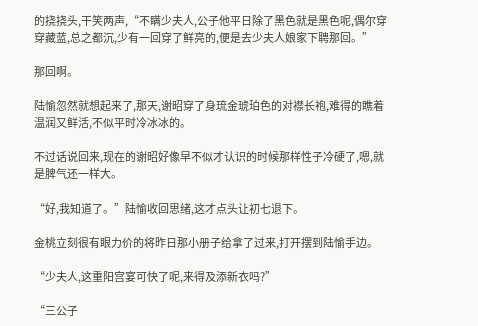的挠挠头,干笑两声,“不瞒少夫人,公子他平日除了黑色就是黑色呢,偶尔穿穿藏蓝,总之都沉,少有一回穿了鲜亮的,便是去少夫人娘家下聘那回。”

那回啊。

陆愉忽然就想起来了,那天,谢昭穿了身琉金琥珀色的对襟长袍,难得的瞧着温润又鲜活,不似平时冷冰冰的。

不过话说回来,现在的谢昭好像早不似才认识的时候那样性子冷硬了,嗯,就是脾气还一样大。

“好,我知道了。”陆愉收回思绪,这才点头让初七退下。

金桃立刻很有眼力价的将昨日那小册子给拿了过来,打开摆到陆愉手边。

“少夫人,这重阳宫宴可快了呢,来得及添新衣吗?”

“三公子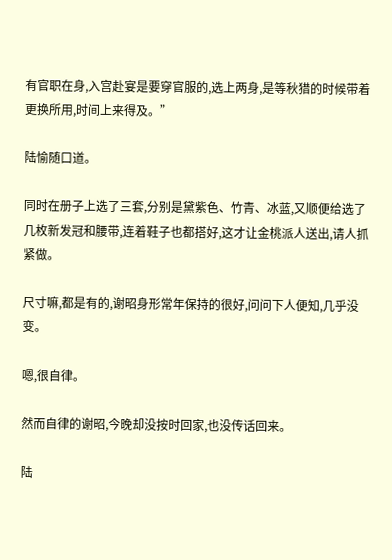有官职在身,入宫赴宴是要穿官服的,选上两身,是等秋猎的时候带着更换所用,时间上来得及。”

陆愉随口道。

同时在册子上选了三套,分别是黛紫色、竹青、冰蓝,又顺便给选了几枚新发冠和腰带,连着鞋子也都搭好,这才让金桃派人送出,请人抓紧做。

尺寸嘛,都是有的,谢昭身形常年保持的很好,问问下人便知,几乎没变。

嗯,很自律。

然而自律的谢昭,今晚却没按时回家,也没传话回来。

陆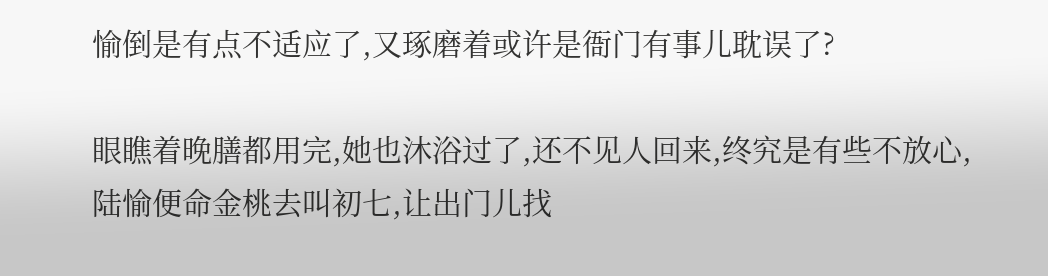愉倒是有点不适应了,又琢磨着或许是衙门有事儿耽误了?

眼瞧着晚膳都用完,她也沐浴过了,还不见人回来,终究是有些不放心,陆愉便命金桃去叫初七,让出门儿找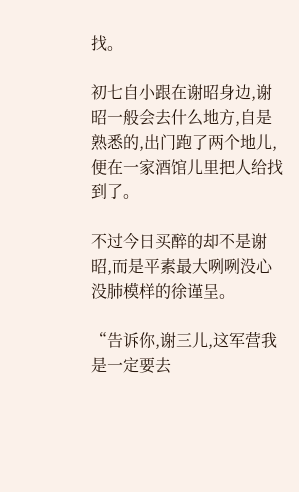找。

初七自小跟在谢昭身边,谢昭一般会去什么地方,自是熟悉的,出门跑了两个地儿,便在一家酒馆儿里把人给找到了。

不过今日买醉的却不是谢昭,而是平素最大咧咧没心没肺模样的徐谨呈。

“告诉你,谢三儿,这军营我是一定要去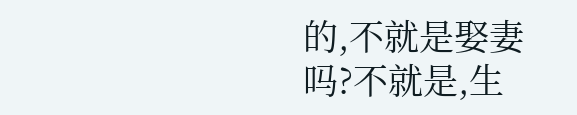的,不就是娶妻吗?不就是,生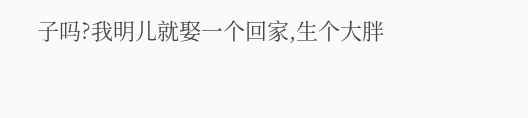子吗?我明儿就娶一个回家,生个大胖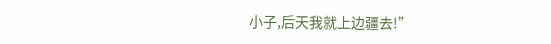小子,后天我就上边疆去!”